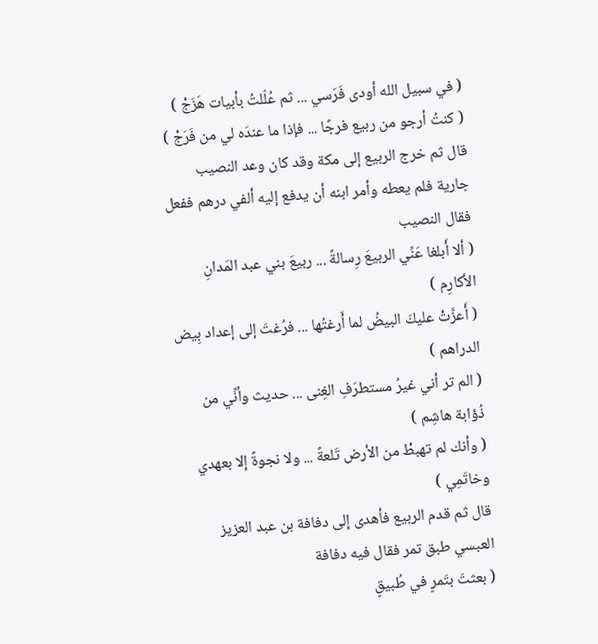( في سبيل الله أودى فَرَسي ... ثم عُلّلتُ بأبيات هَزَجْ )
( كنتُ أرجو من ربيع فرجًا ... فإذا ما عندَه لي من فَرَجْ )
قال ثم خرج الربيع إلى مكة وقد كان وعد النصيب جارية فلم يعطه وأمر ابنه أن يدفع إليه ألفي درهم ففعل فقال النصيب
( ألا أَبلغا عَنِّي الربيعَ رِسالةً ... ربيعَ بني عبد المَدانِ الأكارِم )
( أَعزَّتْ عليكَ البيضُ لما أَرغتُها ... فرُغتَ إلى إعداد بِيض الدراهم )
( الم تر أني غيرُ مستطرَفِ الغِنى ... حديث وأنِّي من ذُؤابة هاشِم )
( وأنك لم تهبطْ من الأرض تَلعةً ... ولا نجوةً إلا بعهدي وخاتَمِي )
قال ثم قدم الربيع فأهدى إلى دفافة بن عبد العزيز العبسي طبق تمر فقال فيه دفافة
( بعثتَ بتَمرٍ في طُبيقٍ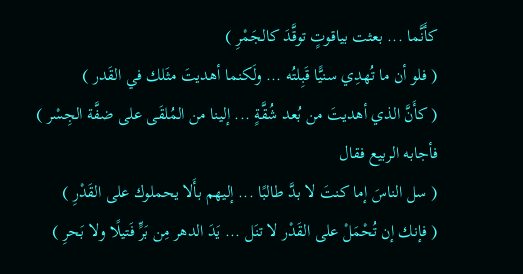كأَنَّما ... بعثت بياقوتٍ توقَّدَ كالجَمْرِ )
( فلو أن ما تُهدِي سنيًّا قَبِلتُه ... ولَكنما أهديتَ مثَلك في القَدر )
( كأَنَّ الذي أهديتَ من بُعد شُقَّةٍ ... إلينا من المُلقَى على ضفَّة الجِسْر )
فأجابه الربيع فقال
( سل الناسَ إما كنتَ لا بدَّ طالبًا ... إليهم بأَلا يحملوك على القَدْرِ )
( فإنك إن تُحْمَلْ على القَدْر لا تنَل ... يَدَ الدهر مِن بَرٍّ فَتيلًا ولا بَحرِ )